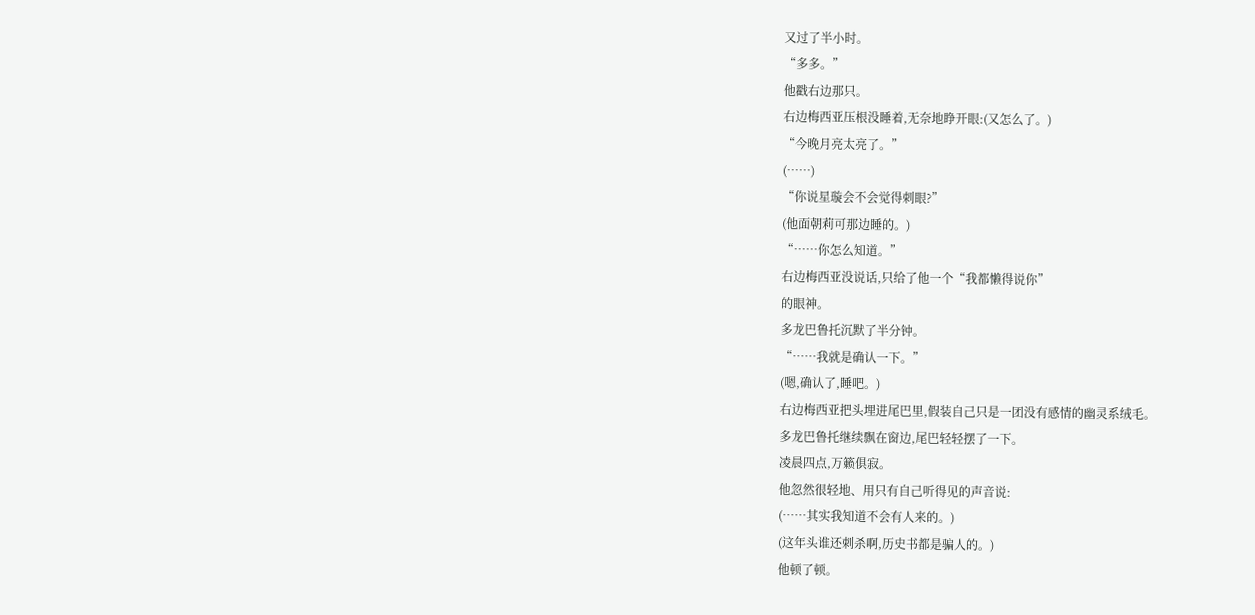又过了半小时。
“多多。”
他戳右边那只。
右边梅西亚压根没睡着,无奈地睁开眼:(又怎么了。)
“今晚月亮太亮了。”
(……)
“你说星璇会不会觉得刺眼?”
(他面朝莉可那边睡的。)
“……你怎么知道。”
右边梅西亚没说话,只给了他一个“我都懒得说你”
的眼神。
多龙巴鲁托沉默了半分钟。
“……我就是确认一下。”
(嗯,确认了,睡吧。)
右边梅西亚把头埋进尾巴里,假装自己只是一团没有感情的幽灵系绒毛。
多龙巴鲁托继续飘在窗边,尾巴轻轻摆了一下。
凌晨四点,万籁俱寂。
他忽然很轻地、用只有自己听得见的声音说:
(……其实我知道不会有人来的。)
(这年头谁还刺杀啊,历史书都是骗人的。)
他顿了顿。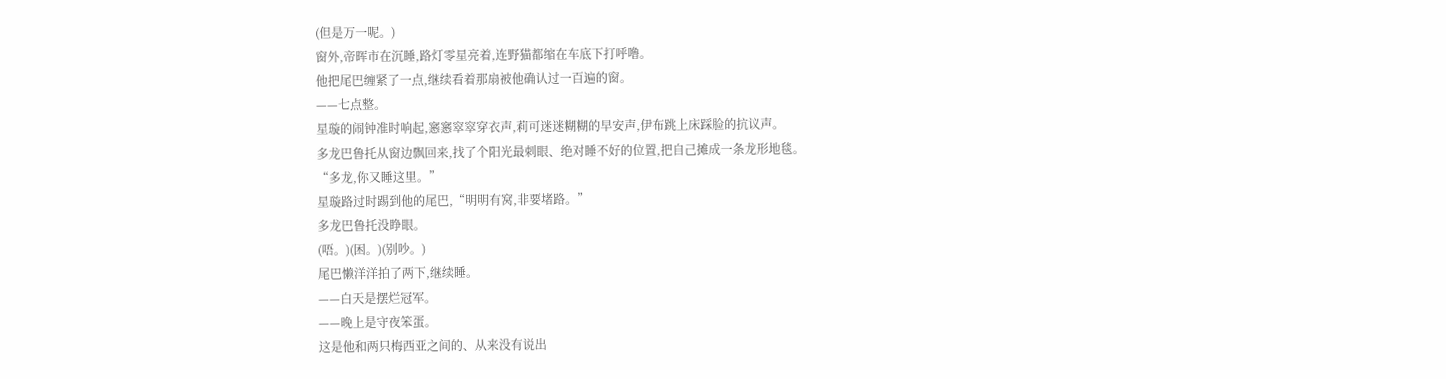(但是万一呢。)
窗外,帝晖市在沉睡,路灯零星亮着,连野猫都缩在车底下打呼噜。
他把尾巴缠紧了一点,继续看着那扇被他确认过一百遍的窗。
——七点整。
星璇的闹钟准时响起,窸窸窣窣穿衣声,莉可迷迷糊糊的早安声,伊布跳上床踩脸的抗议声。
多龙巴鲁托从窗边飘回来,找了个阳光最刺眼、绝对睡不好的位置,把自己摊成一条龙形地毯。
“多龙,你又睡这里。”
星璇路过时踢到他的尾巴,“明明有窝,非要堵路。”
多龙巴鲁托没睁眼。
(唔。)(困。)(别吵。)
尾巴懒洋洋拍了两下,继续睡。
——白天是摆烂冠军。
——晚上是守夜笨蛋。
这是他和两只梅西亚之间的、从来没有说出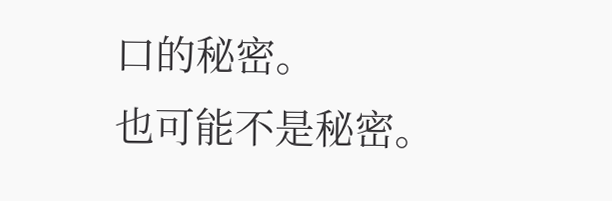口的秘密。
也可能不是秘密。